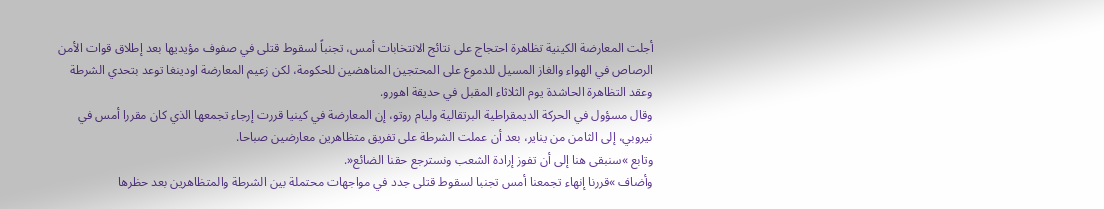أجلت المعارضة الكينية تظاهرة احتجاج على نتائج الانتخابات أمس، تجنباً لسقوط قتلى في صفوف مؤيديها بعد إطلاق قوات الأمن الرصاص في الهواء والغاز المسيل للدموع على المحتجين المناهضين للحكومة، لكن زعيم المعارضة اودينغا توعد بتحدي الشرطة وعقد التظاهرة الحاشدة يوم الثلاثاء المقبل في حديقة اهورو.
وقال مسؤول في الحركة الديمقراطية البرتقالية وليام روتو، إن المعارضة في كينيا قررت إرجاء تجمعها الذي كان مقررا أمس في نيروبي، إلى الثامن من يناير، بعد أن عملت الشرطة على تفريق متظاهرين معارضين صباحا.
وتابع »سنبقى هنا إلى أن تفوز إرادة الشعب ونسترجع حقنا الضائع«.
وأضاف »قررنا إنهاء تجمعنا أمس تجنبا لسقوط قتلى جدد في مواجهات محتملة بين الشرطة والمتظاهرين بعد حظرها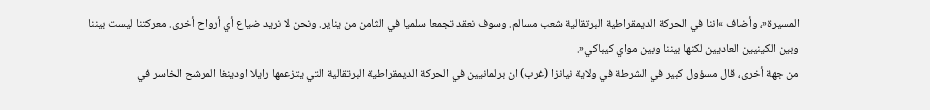المسيرة«، وأضاف »اننا في الحركة الديمقراطية البرتقالية شعب مسالم. وسوف نعقد تجمعا سلميا في الثامن من يناير. ونحن لا نريد ضياع أي أرواح أخرى. معركتنا ليست بيننا وبين الكينيين العاديين لكنها بيننا وبين مواي كيباكي«.
من جهة أخرى، قال مسؤول كبير في الشرطة في ولاية نيانزا (غرب) ان برلمانيين في الحركة الديمقراطية البرتقالية التي يتزعمها رايلا اودينغا المرشح الخاسر في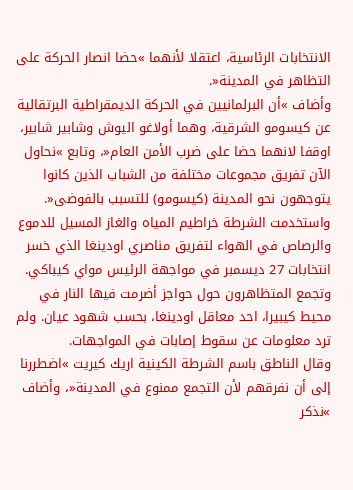الانتخابات الرئاسية، اعتقلا لأنهما »حضا انصار الحركة على التظاهر في المدينة«.
وأضاف »أن البرلمانيين في الحركة الديمقراطية البرتقالية عن كيسومو الشرقية، وهما أولاغو اليوش وشابير شابير، اوقفا لانهما حضا على ضرب الأمن العام«، وتابع »نحاول الآن تفريق مجموعات مختلفة من الشباب الذين كانوا يتوجهون نحو المدينة (كيسومو) للتسبب بالفوضى«.
واستخدمت الشرطة خراطيم المياه والغاز المسيل للدموع والرصاص في الهواء لتفريق مناصري اودينغا الذي خسر انتخابات 27 ديسمبر في مواجهة الرئيس مواي كيباكي. وتجمع المتظاهرون حول حواجز أضرمت فيها النار في محيط كيبيرا، احد معاقل اودينغا، بحسب شهود عيان. ولم ترد معلومات عن سقوط إصابات في المواجهات.
وقال الناطق باسم الشرطة الكينية اريك كيريت »اضطررنا إلى أن نفرقهم لأن التجمع ممنوع في المدينة«، وأضاف »نذكر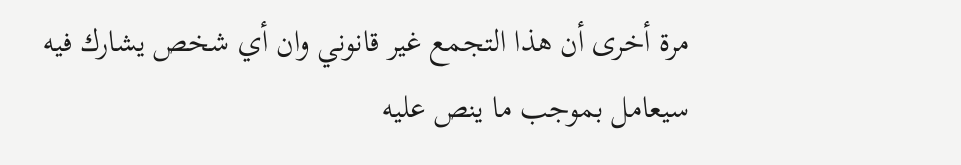مرة أخرى أن هذا التجمع غير قانوني وان أي شخص يشارك فيه سيعامل بموجب ما ينص عليه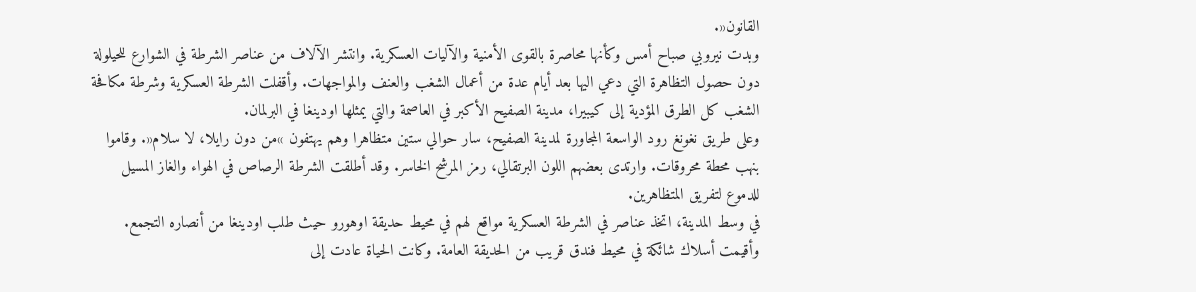القانون«.
وبدت نيروبي صباح أمس وكأنها محاصرة بالقوى الأمنية والآليات العسكرية. وانتشر الآلاف من عناصر الشرطة في الشوارع للحيلولة دون حصول التظاهرة التي دعي اليها بعد أيام عدة من أعمال الشغب والعنف والمواجهات. وأقفلت الشرطة العسكرية وشرطة مكافحة الشغب كل الطرق المؤدية إلى كيبيرا، مدينة الصفيح الأكبر في العاصمة والتي يمثلها اودينغا في البرلمان.
وعلى طريق نغونغ رود الواسعة المجاورة لمدينة الصفيح، سار حوالي ستين متظاهرا وهم يهتفون »من دون رايلا، لا سلام«. وقاموا بنهب محطة محروقات. وارتدى بعضهم اللون البرتقالي، رمز المرشح الخاسر. وقد أطلقت الشرطة الرصاص في الهواء والغاز المسيل للدموع لتفريق المتظاهرين.
في وسط المدينة، اتخذ عناصر في الشرطة العسكرية مواقع لهم في محيط حديقة اوهورو حيث طلب اودينغا من أنصاره التجمع. وأقيمت أسلاك شائكة في محيط فندق قريب من الحديقة العامة. وكانت الحياة عادت إلى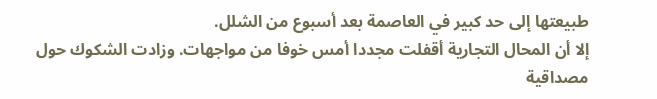طبيعتها إلى حد كبير في العاصمة بعد أسبوع من الشلل.
إلا أن المحال التجارية أقفلت مجددا أمس خوفا من مواجهات. وزادت الشكوك حول مصداقية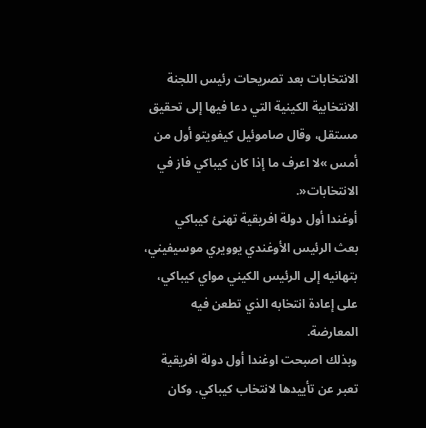الانتخابات بعد تصريحات رئيس اللجنة الانتخابية الكينية التي دعا فيها إلى تحقيق مستقل، وقال صاموئيل كيفويتو أول من أمس »لا اعرف ما إذا كان كيباكي فاز في الانتخابات«.
أوغندا أول دولة افريقية تهنئ كيباكي
بعث الرئيس الأوغندي يوويري موسيفيني، بتهانيه إلى الرئيس الكيني مواي كيباكي، على إعادة انتخابه الذي تطعن فيه المعارضة.
وبذلك اصبحت اوغندا أول دولة افريقية تعبر عن تأييدها لانتخاب كيباكي. وكان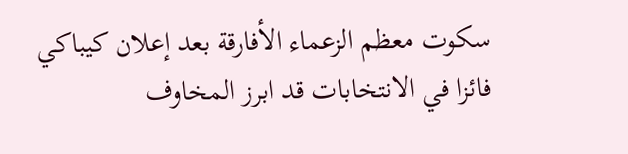سكوت معظم الزعماء الأفارقة بعد إعلان كيباكي فائزا في الانتخابات قد ابرز المخاوف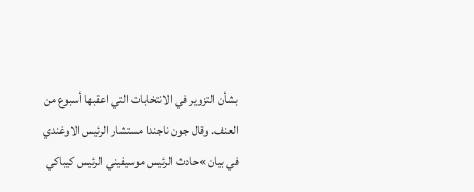بشأن التزوير في الانتخابات التي اعقبها أسبوع من العنف. وقال جون ناجندا مستشار الرئيس الاوغندي في بيان »حادث الرئيس موسيفيني الرئيس كيباكي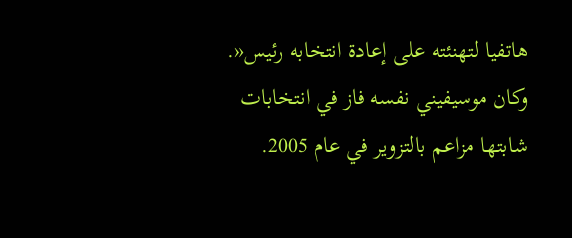هاتفيا لتهنئته على إعادة انتخابه رئيس«.
وكان موسيفيني نفسه فاز في انتخابات شابتها مزاعم بالتزوير في عام 2005.